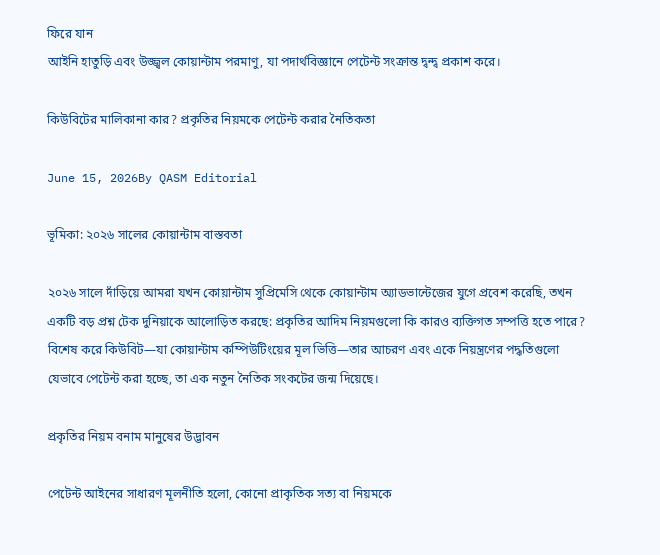ফিরে যান
আইনি হাতুড়ি এবং উজ্জ্বল কোয়ান্টাম পরমাণু, যা পদার্থবিজ্ঞানে পেটেন্ট সংক্রান্ত দ্বন্দ্ব প্রকাশ করে।

কিউবিটের মালিকানা কার? প্রকৃতির নিয়মকে পেটেন্ট করার নৈতিকতা

June 15, 2026By QASM Editorial

ভূমিকা: ২০২৬ সালের কোয়ান্টাম বাস্তবতা

২০২৬ সালে দাঁড়িয়ে আমরা যখন কোয়ান্টাম সুপ্রিমেসি থেকে কোয়ান্টাম অ্যাডভান্টেজের যুগে প্রবেশ করেছি, তখন একটি বড় প্রশ্ন টেক দুনিয়াকে আলোড়িত করছে: প্রকৃতির আদিম নিয়মগুলো কি কারও ব্যক্তিগত সম্পত্তি হতে পারে? বিশেষ করে কিউবিট—যা কোয়ান্টাম কম্পিউটিংয়ের মূল ভিত্তি—তার আচরণ এবং একে নিয়ন্ত্রণের পদ্ধতিগুলো যেভাবে পেটেন্ট করা হচ্ছে, তা এক নতুন নৈতিক সংকটের জন্ম দিয়েছে।

প্রকৃতির নিয়ম বনাম মানুষের উদ্ভাবন

পেটেন্ট আইনের সাধারণ মূলনীতি হলো, কোনো প্রাকৃতিক সত্য বা নিয়মকে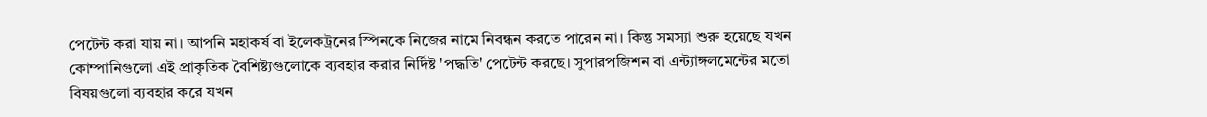পেটেন্ট করা যায় না। আপনি মহাকর্ষ বা ইলেকট্রনের স্পিনকে নিজের নামে নিবন্ধন করতে পারেন না। কিন্তু সমস্যা শুরু হয়েছে যখন কোম্পানিগুলো এই প্রাকৃতিক বৈশিষ্ট্যগুলোকে ব্যবহার করার নির্দিষ্ট 'পদ্ধতি' পেটেন্ট করছে। সুপারপজিশন বা এন্ট্যাঙ্গলমেন্টের মতো বিষয়গুলো ব্যবহার করে যখন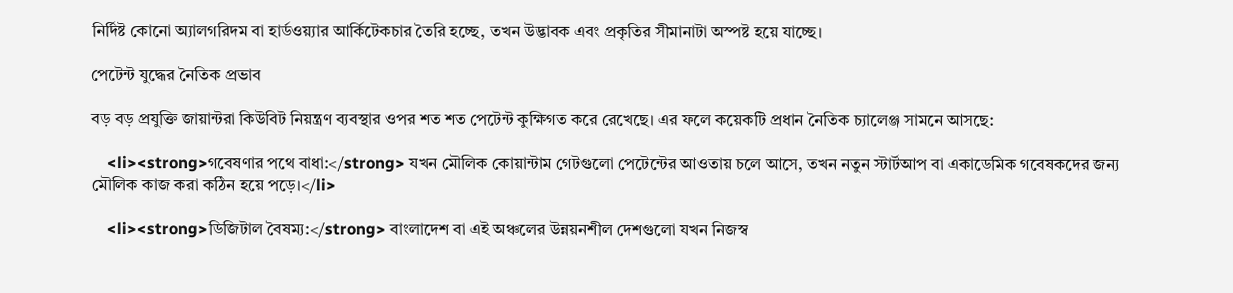নির্দিষ্ট কোনো অ্যালগরিদম বা হার্ডওয়্যার আর্কিটেকচার তৈরি হচ্ছে, তখন উদ্ভাবক এবং প্রকৃতির সীমানাটা অস্পষ্ট হয়ে যাচ্ছে।

পেটেন্ট যুদ্ধের নৈতিক প্রভাব

বড় বড় প্রযুক্তি জায়ান্টরা কিউবিট নিয়ন্ত্রণ ব্যবস্থার ওপর শত শত পেটেন্ট কুক্ষিগত করে রেখেছে। এর ফলে কয়েকটি প্রধান নৈতিক চ্যালেঞ্জ সামনে আসছে:

    <li><strong>গবেষণার পথে বাধা:</strong> যখন মৌলিক কোয়ান্টাম গেটগুলো পেটেন্টের আওতায় চলে আসে, তখন নতুন স্টার্টআপ বা একাডেমিক গবেষকদের জন্য মৌলিক কাজ করা কঠিন হয়ে পড়ে।</li>

    <li><strong>ডিজিটাল বৈষম্য:</strong> বাংলাদেশ বা এই অঞ্চলের উন্নয়নশীল দেশগুলো যখন নিজস্ব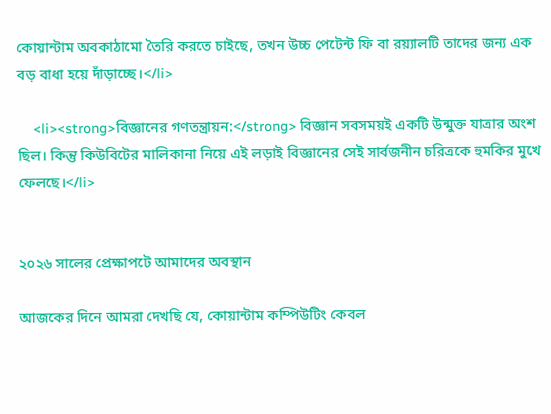কোয়ান্টাম অবকাঠামো তৈরি করতে চাইছে, তখন উচ্চ পেটেন্ট ফি বা রয়্যালটি তাদের জন্য এক বড় বাধা হয়ে দাঁড়াচ্ছে।</li>

    <li><strong>বিজ্ঞানের গণতন্ত্রায়ন:</strong> বিজ্ঞান সবসময়ই একটি উন্মুক্ত যাত্রার অংশ ছিল। কিন্তু কিউবিটের মালিকানা নিয়ে এই লড়াই বিজ্ঞানের সেই সার্বজনীন চরিত্রকে হুমকির মুখে ফেলছে।</li>


২০২৬ সালের প্রেক্ষাপটে আমাদের অবস্থান

আজকের দিনে আমরা দেখছি যে, কোয়ান্টাম কম্পিউটিং কেবল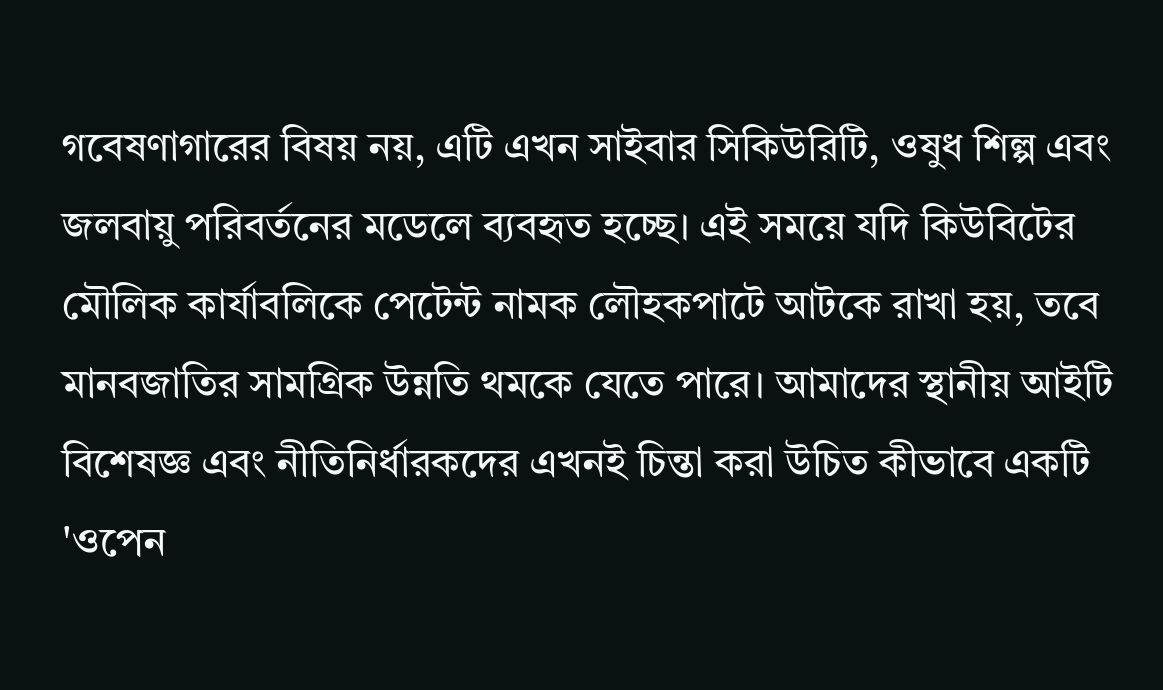গবেষণাগারের বিষয় নয়, এটি এখন সাইবার সিকিউরিটি, ওষুধ শিল্প এবং জলবায়ু পরিবর্তনের মডেলে ব্যবহৃত হচ্ছে। এই সময়ে যদি কিউবিটের মৌলিক কার্যাবলিকে পেটেন্ট নামক লৌহকপাটে আটকে রাখা হয়, তবে মানবজাতির সামগ্রিক উন্নতি থমকে যেতে পারে। আমাদের স্থানীয় আইটি বিশেষজ্ঞ এবং নীতিনির্ধারকদের এখনই চিন্তা করা উচিত কীভাবে একটি 'ওপেন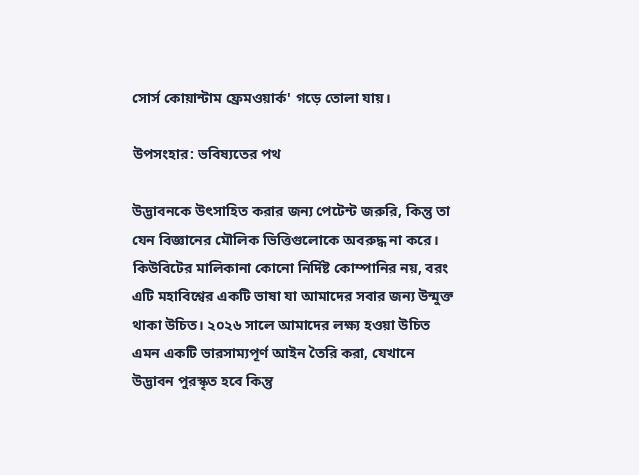সোর্স কোয়ান্টাম ফ্রেমওয়ার্ক' গড়ে তোলা যায়।

উপসংহার: ভবিষ্যতের পথ

উদ্ভাবনকে উৎসাহিত করার জন্য পেটেন্ট জরুরি, কিন্তু তা যেন বিজ্ঞানের মৌলিক ভিত্তিগুলোকে অবরুদ্ধ না করে। কিউবিটের মালিকানা কোনো নির্দিষ্ট কোম্পানির নয়, বরং এটি মহাবিশ্বের একটি ভাষা যা আমাদের সবার জন্য উন্মুক্ত থাকা উচিত। ২০২৬ সালে আমাদের লক্ষ্য হওয়া উচিত এমন একটি ভারসাম্যপূর্ণ আইন তৈরি করা, যেখানে উদ্ভাবন পুরস্কৃত হবে কিন্তু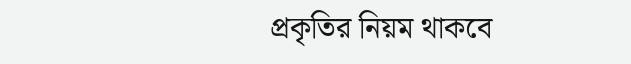প্রকৃতির নিয়ম থাকবে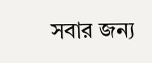সবার জন্য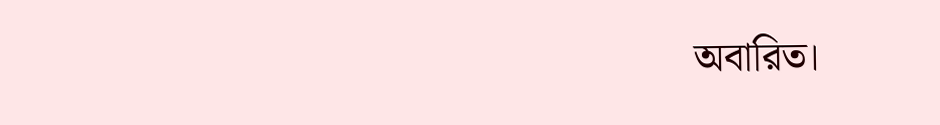অবারিত।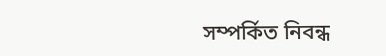সম্পর্কিত নিবন্ধ